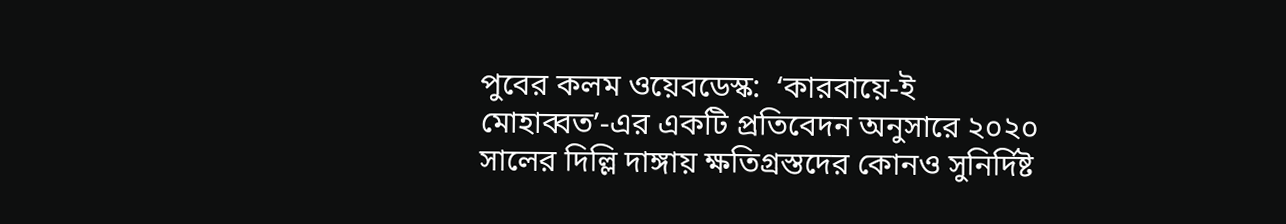পুবের কলম ওয়েবডেস্ক:  ‘কারবায়ে-ই মোহাব্বত’-এর একটি প্রতিবেদন অনুসারে ২০২০ সালের দিল্লি দাঙ্গায় ক্ষতিগ্রস্তদের কোনও সুনির্দিষ্ট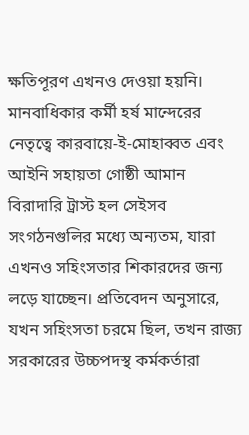ক্ষতিপূরণ এখনও দেওয়া হয়নি। মানবাধিকার কর্মী হর্ষ মান্দেরের নেতৃত্বে কারবায়ে-ই-মোহাব্বত এবং আইনি সহায়তা গোষ্ঠী আমান বিরাদারি ট্রাস্ট হল সেইসব সংগঠনগুলির মধ্যে অন্যতম, যারা এখনও সহিংসতার শিকারদের জন্য লড়ে যাচ্ছেন। প্রতিবেদন অনুসারে, যখন সহিংসতা চরমে ছিল, তখন রাজ্য সরকারের উচ্চপদস্থ কর্মকর্তারা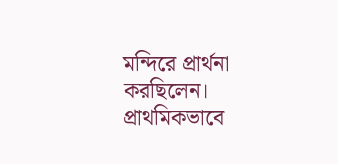মন্দিরে প্রার্থনা করছিলেন। প্রাথমিকভাবে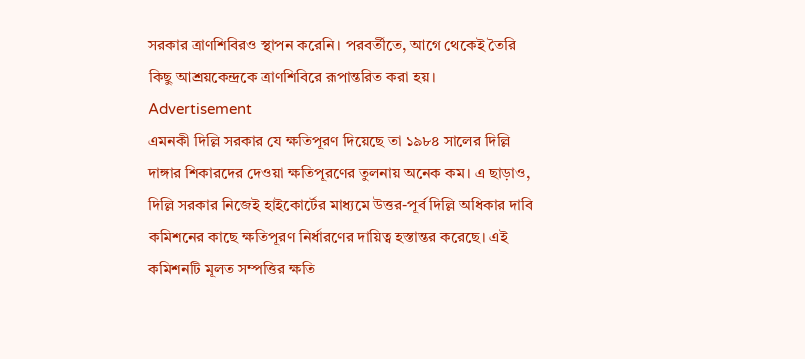সরকার ত্রাণশিবিরও স্থাপন করেনি। পরবর্তীতে, আগে থেকেই তৈরি কিছু আশ্রয়কেন্দ্রকে ত্রাণশিবিরে রূপান্তরিত করা হয়।
Advertisement
এমনকী দিল্লি সরকার যে ক্ষতিপূরণ দিয়েছে তা ১৯৮৪ সালের দিল্লি দাঙ্গার শিকারদের দেওয়া ক্ষতিপূরণের তুলনায় অনেক কম। এ ছাড়াও, দিল্লি সরকার নিজেই হাইকোর্টের মাধ্যমে উত্তর-পূর্ব দিল্লি অধিকার দাবি কমিশনের কাছে ক্ষতিপূরণ নির্ধারণের দায়িত্ব হস্তান্তর করেছে। এই কমিশনটি মূলত সম্পত্তির ক্ষতি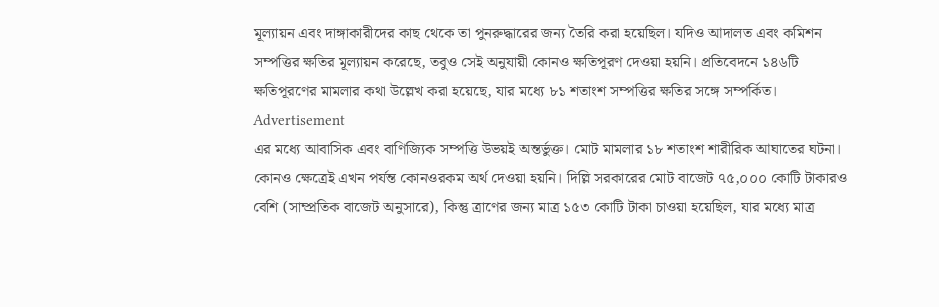মূল্যায়ন এবং দাঙ্গাকারীদের কাছ থেকে তা পুনরুদ্ধারের জন্য তৈরি করা হয়েছিল। যদিও আদালত এবং কমিশন সম্পত্তির ক্ষতির মূল্যায়ন করেছে, তবুও সেই অনুযায়ী কোনও ক্ষতিপূরণ দেওয়া হয়নি। প্রতিবেদনে ১৪৬টি ক্ষতিপূরণের মামলার কথা উল্লেখ করা হয়েছে, যার মধ্যে ৮১ শতাংশ সম্পত্তির ক্ষতির সঙ্গে সম্পর্কিত।
Advertisement
এর মধ্যে আবাসিক এবং বাণিজ্যিক সম্পত্তি উভয়ই অন্তর্ভুক্ত। মোট মামলার ১৮ শতাংশ শারীরিক আঘাতের ঘটনা। কোনও ক্ষেত্রেই এখন পর্যন্ত কোনওরকম অর্থ দেওয়া হয়নি। দিল্লি সরকারের মোট বাজেট ৭৫,০০০ কোটি টাকারও বেশি (সাম্প্রতিক বাজেট অনুসারে), কিন্তু ত্রাণের জন্য মাত্র ১৫৩ কোটি টাকা চাওয়া হয়েছিল, যার মধ্যে মাত্র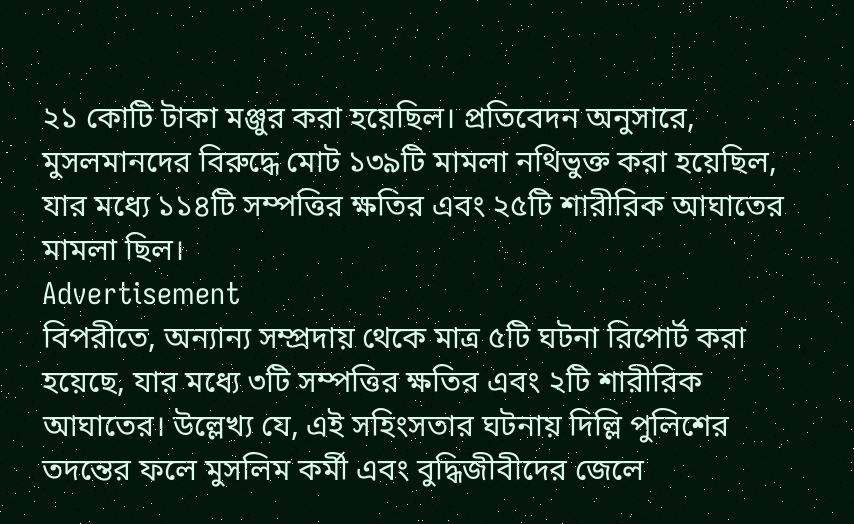২১ কোটি টাকা মঞ্জুর করা হয়েছিল। প্রতিবেদন অনুসারে, মুসলমানদের বিরুদ্ধে মোট ১৩৯টি মামলা নথিভুক্ত করা হয়েছিল, যার মধ্যে ১১৪টি সম্পত্তির ক্ষতির এবং ২৫টি শারীরিক আঘাতের মামলা ছিল।
Advertisement
বিপরীতে, অন্যান্য সম্প্রদায় থেকে মাত্র ৫টি ঘটনা রিপোর্ট করা হয়েছে, যার মধ্যে ৩টি সম্পত্তির ক্ষতির এবং ২টি শারীরিক আঘাতের। উল্লেখ্য যে, এই সহিংসতার ঘটনায় দিল্লি পুলিশের তদন্তের ফলে মুসলিম কর্মী এবং বুদ্ধিজীবীদের জেলে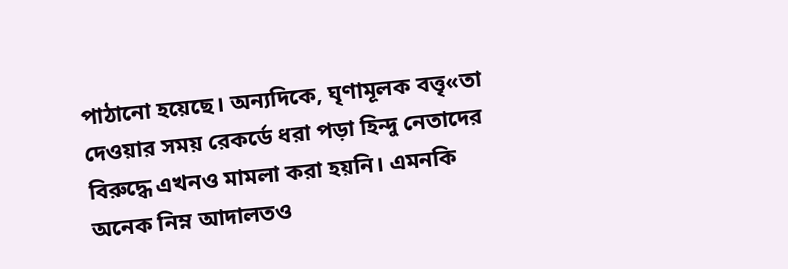পাঠানো হয়েছে। অন্যদিকে, ঘৃণামূলক বত্তৃ«তা দেওয়ার সময় রেকর্ডে ধরা পড়া হিন্দু নেতাদের বিরুদ্ধে এখনও মামলা করা হয়নি। এমনকি অনেক নিম্ন আদালতও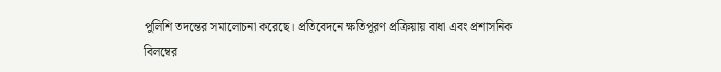পুলিশি তদন্তের সমালোচনা করেছে। প্রতিবেদনে ক্ষতিপূরণ প্রক্রিয়ায় বাধা এবং প্রশাসনিক বিলম্বের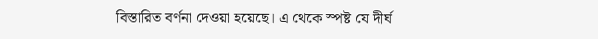বিস্তারিত বর্ণনা দেওয়া হয়েছে। এ থেকে স্পষ্ট যে দীর্ঘ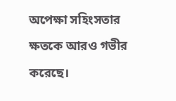অপেক্ষা সহিংসতার ক্ষতকে আরও গভীর করেছে।